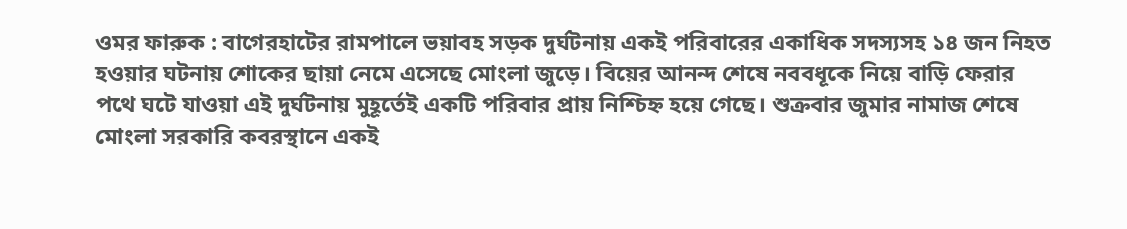ওমর ফারুক : বাগেরহাটের রামপালে ভয়াবহ সড়ক দুর্ঘটনায় একই পরিবারের একাধিক সদস্যসহ ১৪ জন নিহত হওয়ার ঘটনায় শোকের ছায়া নেমে এসেছে মোংলা জুড়ে। বিয়ের আনন্দ শেষে নববধূকে নিয়ে বাড়ি ফেরার পথে ঘটে যাওয়া এই দুর্ঘটনায় মুহূর্তেই একটি পরিবার প্রায় নিশ্চিহ্ন হয়ে গেছে। শুক্রবার জুমার নামাজ শেষে মোংলা সরকারি কবরস্থানে একই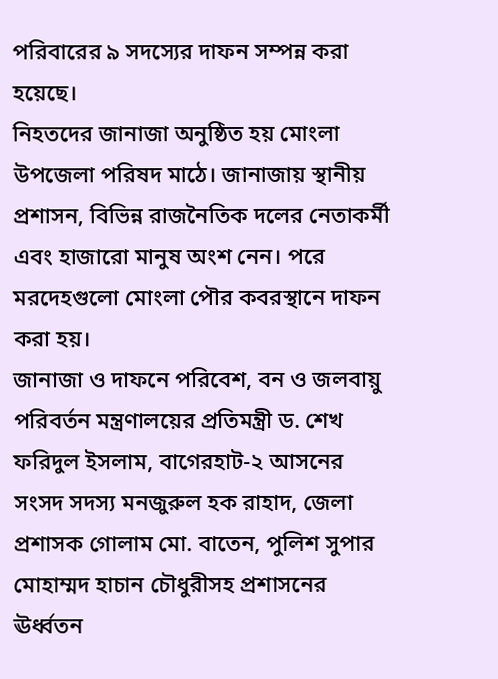পরিবারের ৯ সদস্যের দাফন সম্পন্ন করা হয়েছে।
নিহতদের জানাজা অনুষ্ঠিত হয় মোংলা উপজেলা পরিষদ মাঠে। জানাজায় স্থানীয় প্রশাসন, বিভিন্ন রাজনৈতিক দলের নেতাকর্মী এবং হাজারো মানুষ অংশ নেন। পরে মরদেহগুলো মোংলা পৌর কবরস্থানে দাফন করা হয়।
জানাজা ও দাফনে পরিবেশ, বন ও জলবায়ু পরিবর্তন মন্ত্রণালয়ের প্রতিমন্ত্রী ড. শেখ ফরিদুল ইসলাম, বাগেরহাট-২ আসনের সংসদ সদস্য মনজুরুল হক রাহাদ, জেলা প্রশাসক গোলাম মো. বাতেন, পুলিশ সুপার মোহাম্মদ হাচান চৌধুরীসহ প্রশাসনের ঊর্ধ্বতন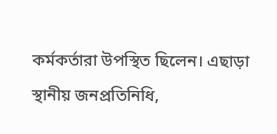কর্মকর্তারা উপস্থিত ছিলেন। এছাড়া স্থানীয় জনপ্রতিনিধি,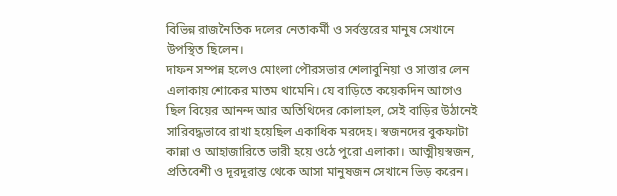বিভিন্ন রাজনৈতিক দলের নেতাকর্মী ও সর্বস্তরের মানুষ সেখানে উপস্থিত ছিলেন।
দাফন সম্পন্ন হলেও মোংলা পৌরসভার শেলাবুনিয়া ও সাত্তার লেন এলাকায় শোকের মাতম থামেনি। যে বাড়িতে কয়েকদিন আগেও ছিল বিয়ের আনন্দ আর অতিথিদের কোলাহল, সেই বাড়ির উঠানেই সারিবদ্ধভাবে রাখা হয়েছিল একাধিক মরদেহ। স্বজনদের বুকফাটা কান্না ও আহাজারিতে ভারী হয়ে ওঠে পুরো এলাকা। আত্মীয়স্বজন, প্রতিবেশী ও দূরদূরান্ত থেকে আসা মানুষজন সেখানে ভিড় করেন।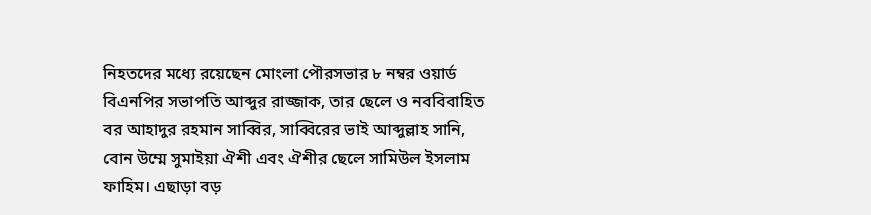নিহতদের মধ্যে রয়েছেন মোংলা পৌরসভার ৮ নম্বর ওয়ার্ড বিএনপির সভাপতি আব্দুর রাজ্জাক, তার ছেলে ও নববিবাহিত বর আহাদুর রহমান সাব্বির, সাব্বিরের ভাই আব্দুল্লাহ সানি, বোন উম্মে সুমাইয়া ঐশী এবং ঐশীর ছেলে সামিউল ইসলাম ফাহিম। এছাড়া বড়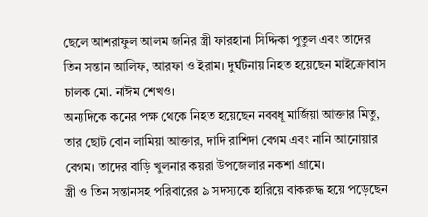ছেলে আশরাফুল আলম জনির স্ত্রী ফারহানা সিদ্দিকা পুতুল এবং তাদের তিন সন্তান আলিফ, আরফা ও ইরাম। দুর্ঘটনায় নিহত হয়েছেন মাইক্রোবাস চালক মো. নাঈম শেখও।
অন্যদিকে কনের পক্ষ থেকে নিহত হয়েছেন নববধূ মার্জিয়া আক্তার মিতু, তার ছোট বোন লামিয়া আক্তার, দাদি রাশিদা বেগম এবং নানি আনোয়ার বেগম। তাদের বাড়ি খুলনার কয়রা উপজেলার নকশা গ্রামে।
স্ত্রী ও তিন সন্তানসহ পরিবারের ৯ সদস্যকে হারিয়ে বাকরুদ্ধ হয়ে পড়েছেন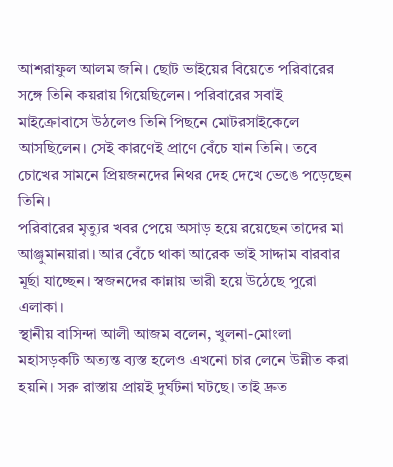আশরাফুল আলম জনি। ছোট ভাইয়ের বিয়েতে পরিবারের সঙ্গে তিনি কয়রায় গিয়েছিলেন। পরিবারের সবাই মাইক্রোবাসে উঠলেও তিনি পিছনে মোটরসাইকেলে আসছিলেন। সেই কারণেই প্রাণে বেঁচে যান তিনি। তবে চোখের সামনে প্রিয়জনদের নিথর দেহ দেখে ভেঙে পড়েছেন তিনি।
পরিবারের মৃত্যুর খবর পেয়ে অসাড় হয়ে রয়েছেন তাদের মা আঞ্জুমানয়ারা। আর বেঁচে থাকা আরেক ভাই সাদ্দাম বারবার মূর্ছা যাচ্ছেন। স্বজনদের কান্নায় ভারী হয়ে উঠেছে পুরো এলাকা।
স্থানীয় বাসিন্দা আলী আজম বলেন, খুলনা-মোংলা মহাসড়কটি অত্যন্ত ব্যস্ত হলেও এখনো চার লেনে উন্নীত করা হয়নি। সরু রাস্তায় প্রায়ই দুর্ঘটনা ঘটছে। তাই দ্রুত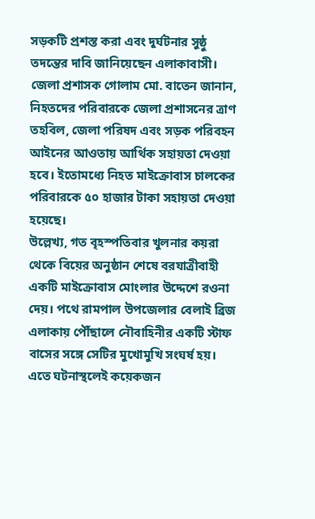সড়কটি প্রশস্ত করা এবং দুর্ঘটনার সুষ্ঠু তদন্তের দাবি জানিয়েছেন এলাকাবাসী।
জেলা প্রশাসক গোলাম মো. বাতেন জানান, নিহতদের পরিবারকে জেলা প্রশাসনের ত্রাণ তহবিল, জেলা পরিষদ এবং সড়ক পরিবহন আইনের আওতায় আর্থিক সহায়তা দেওয়া হবে। ইতোমধ্যে নিহত মাইক্রোবাস চালকের পরিবারকে ৫০ হাজার টাকা সহায়তা দেওয়া হয়েছে।
উল্লেখ্য, গত বৃহস্পতিবার খুলনার কয়রা থেকে বিয়ের অনুষ্ঠান শেষে বরযাত্রীবাহী একটি মাইক্রোবাস মোংলার উদ্দেশে রওনা দেয়। পথে রামপাল উপজেলার বেলাই ব্রিজ এলাকায় পৌঁছালে নৌবাহিনীর একটি স্টাফ বাসের সঙ্গে সেটির মুখোমুখি সংঘর্ষ হয়। এতে ঘটনাস্থলেই কয়েকজন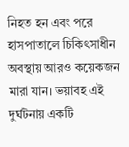নিহত হন এবং পরে হাসপাতালে চিকিৎসাধীন অবস্থায় আরও কয়েকজন মারা যান। ভয়াবহ এই দুর্ঘটনায় একটি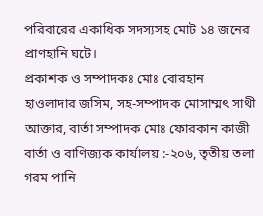পরিবারের একাধিক সদস্যসহ মোট ১৪ জনের প্রাণহানি ঘটে।
প্রকাশক ও সম্পাদকঃ মোঃ বোরহান হাওলাদার জসিম, সহ-সম্পাদক মোসাম্মৎ সাথী আক্তার, বার্তা সম্পাদক মোঃ ফোরকান কাজী
বার্তা ও বাণিজ্যক কার্যালয় :-২০৬, তৃতীয় তলা গরম পানি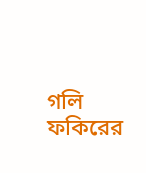গলি ফকিরের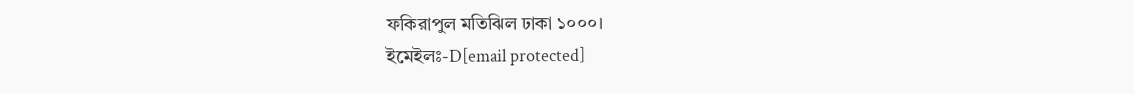ফকিরাপুল মতিঝিল ঢাকা ১০০০।
ইমেইলঃ-D[email protected]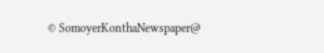© SomoyerKonthaNewspaper@